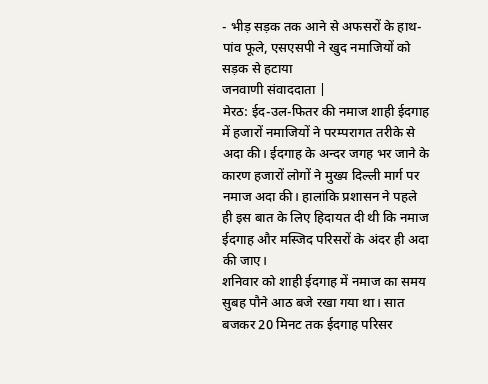- भीड़ सड़क तक आने से अफसरों के हाथ-पांव फूले, एसएसपी ने खुद नमाजियों को सड़क से हटाया
जनवाणी संवाददाता |
मेरठ: ईद-उल-फितर की नमाज शाही ईदगाह में हजारों नमाजियों ने परम्परागत तरीके से अदा की। ईदगाह के अन्दर जगह भर जाने के कारण हजारों लोगों ने मुख्य दिल्ली मार्ग पर नमाज अदा की। हालांकि प्रशासन ने पहले ही इस बात के लिए हिदायत दी थी कि नमाज ईदगाह और मस्जिद परिसरों के अंदर ही अदा की जाए।
शनिवार को शाही ईदगाह में नमाज का समय सुबह पौने आठ बजे रखा गया था। सात बजकर 20 मिनट तक ईदगाह परिसर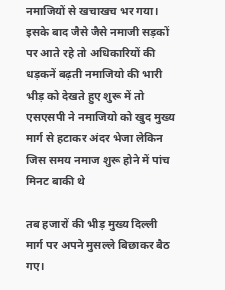नमाजियों से खचाखच भर गया। इसके बाद जैसे जैसे नमाजी सड़कों पर आते रहे तो अधिकारियों की धड़कनें बढ़ती नमाजियो की भारी भीड़ को देखते हुए शुरू में तो एसएसपी ने नमाजियो को खुद मुख्य मार्ग से हटाकर अंदर भेजा लेकिन जिस समय नमाज शुरू होने में पांच मिनट बाकी थे

तब हजारों की भीड़ मुख्य दिल्ली मार्ग पर अपने मुसल्ले बिछाकर बैठ गए।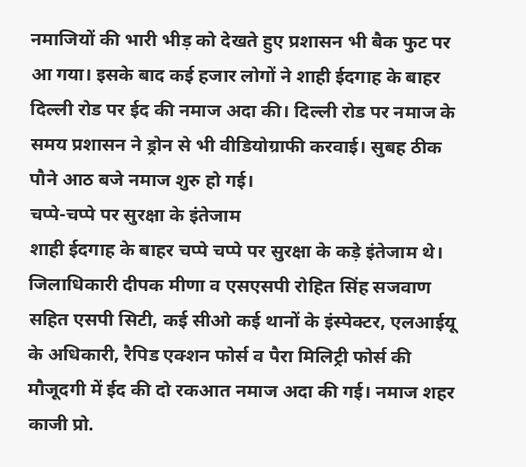नमाजियों की भारी भीड़ को देखते हुए प्रशासन भी बैक फुट पर आ गया। इसके बाद कई हजार लोगों ने शाही ईदगाह के बाहर दिल्ली रोड पर ईद की नमाज अदा की। दिल्ली रोड पर नमाज के समय प्रशासन ने ड्रोन से भी वीडियोग्राफी करवाई। सुबह ठीक पौने आठ बजे नमाज शुरु हो गई।
चप्पे-चप्पे पर सुरक्षा के इंतेजाम
शाही ईदगाह के बाहर चप्पे चप्पे पर सुरक्षा के कड़े इंतेजाम थे। जिलाधिकारी दीपक मीणा व एसएसपी रोहित सिंह सजवाण सहित एसपी सिटी, कई सीओ कई थानों के इंस्पेक्टर, एलआईयू के अधिकारी, रैपिड एक्शन फोर्स व पैरा मिलिट्री फोर्स की मौजूदगी में ईद की दो रकआत नमाज अदा की गई। नमाज शहर काजी प्रो.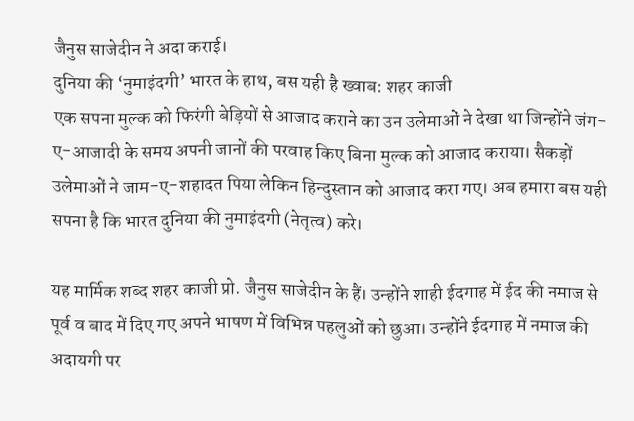जैनुस साजेदीन ने अदा कराई।
दुनिया की ‘नुमाइंदगी’ भारत के हाथ, बस यही है ख्वाब: शहर काजी
एक सपना मुल्क को फिरंगी बेड़ियों से आजाद कराने का उन उलेमाओं ने देखा था जिन्होंने जंग-ए-आजादी के समय अपनी जानों की परवाह किए बिना मुल्क को आजाद कराया। सैकड़ों उलेमाओं ने जाम-ए-शहादत पिया लेकिन हिन्दुस्तान को आजाद करा गए। अब हमारा बस यही सपना है कि भारत दुनिया की नुमाइंदगी (नेतृत्व) करे।

यह मार्मिक शब्द शहर काजी प्रो. जैनुस साजेदीन के हैं। उन्होंने शाही ईदगाह में ईद की नमाज से पूर्व व बाद में दिए गए अपने भाषण में विभिन्न पहलुओं को छुआ। उन्होंने ईदगाह में नमाज की अदायगी पर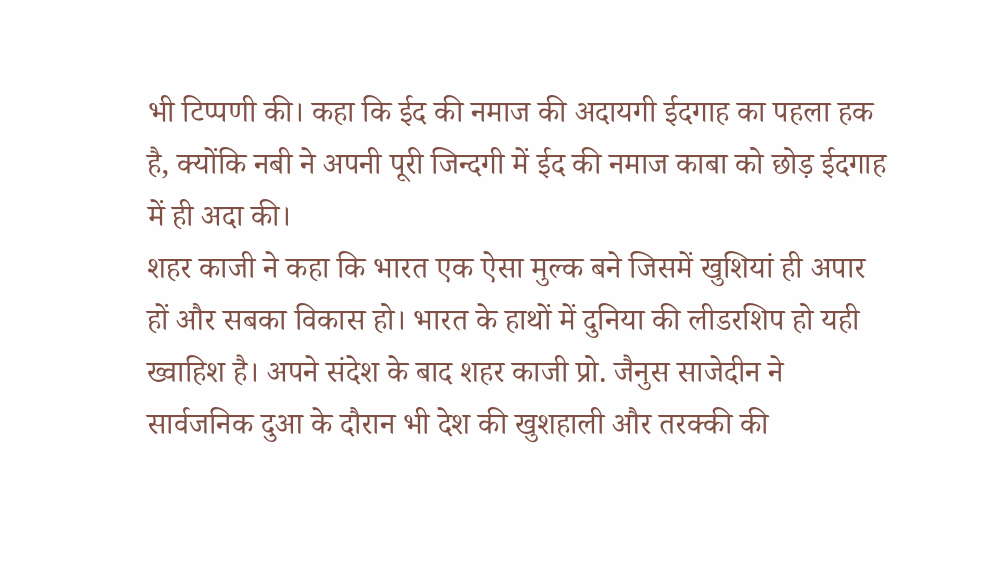भी टिप्पणी की। कहा कि ईद की नमाज की अदायगी ईदगाह का पहला हक है, क्योंकि नबी ने अपनी पूरी जिन्दगी में ईद की नमाज काबा को छोड़ ईदगाह में ही अदा की।
शहर काजी ने कहा कि भारत एक ऐसा मुल्क बने जिसमें खुशियां ही अपार हों और सबका विकास हो। भारत के हाथों में दुनिया की लीडरशिप हो यही ख्वाहिश है। अपने संदेश के बाद शहर काजी प्रो. जैनुस साजेदीन ने सार्वजनिक दुआ के दौरान भी देश की खुशहाली और तरक्की की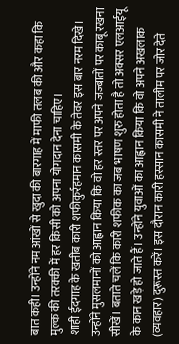बात कही। उन्होंने नम आंखों से खुदा की बारगाह में माफी तलब की और कहा कि मुल्क की तरक्की में हर किसी को अपना योगदान देना चाहिए।
शाही ईदगाह के खतीब कारी शफीकुर्रहमान कासमी के तेवर इस बार नरम दिखे। उन्होंने मुसलमानों को आह्वान किया कि वो हर स्तर पर अपने जज्बातों पर काबू रखना सीखें। बताते चलें कि कारी शफीक का जब भाषण शुरु होता है तो अक्सर एलआईयू के कान खड़े हो जाते हैं। उन्होंने युवाओं का आह्वान किया कि वो अपने अखलाक (व्यवहार) दुरूस्त करें। इस दौरान कारी हस्सान कासमी ने तालीम पर जोर देते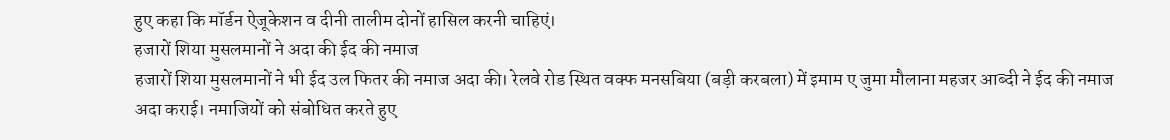हुए कहा कि मॉर्डन ऐजूकेशन व दीनी तालीम दोनों हासिल करनी चाहिएं।
हजारों शिया मुसलमानों ने अदा की ईद की नमाज
हजारों शिया मुसलमानों ने भी ईद उल फितर की नमाज अदा की। रेलवे रोड स्थित वक्फ मनसबिया (बड़ी करबला) में इमाम ए जुमा मौलाना महजर आब्दी ने ईद की नमाज अदा कराई। नमाजियों को संबोधित करते हुए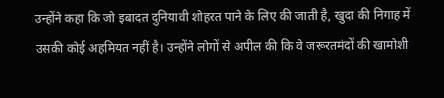उन्होंने कहा कि जो इबादत दुनियावी शोहरत पाने के लिए की जाती है, खुदा की निगाह में उसकी कोई अहमियत नहीं है। उन्होंने लोगों से अपील की कि वे जरूरतमंदों की खामोशी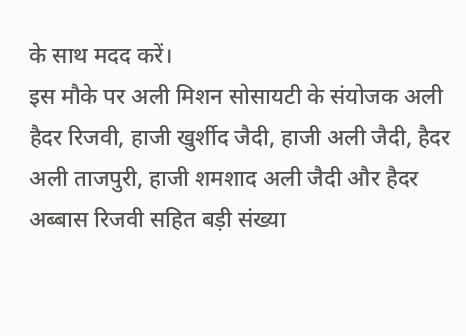के साथ मदद करें।
इस मौके पर अली मिशन सोसायटी के संयोजक अली हैदर रिजवी, हाजी खुर्शीद जैदी, हाजी अली जैदी, हैदर अली ताजपुरी, हाजी शमशाद अली जैदी और हैदर अब्बास रिजवी सहित बड़ी संख्या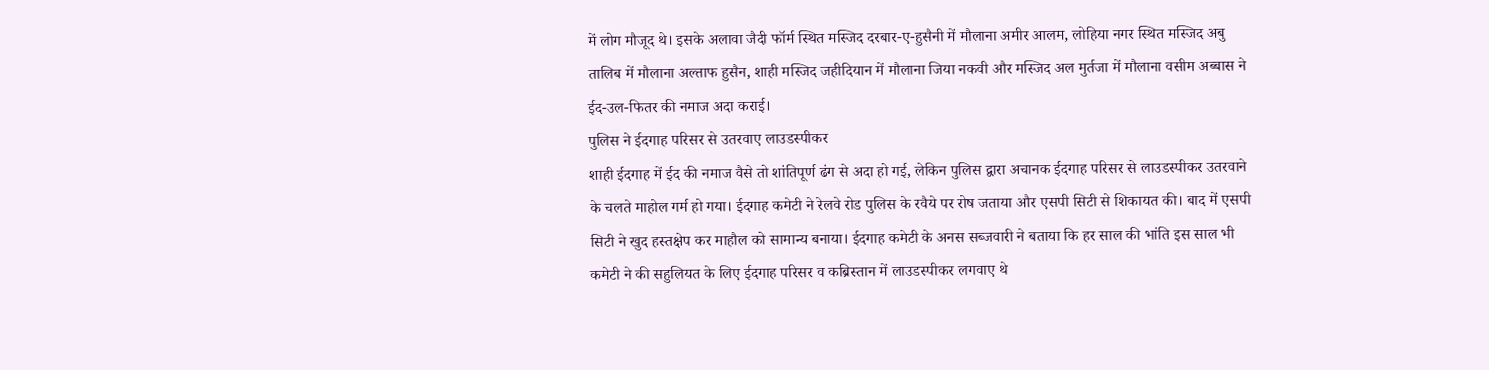में लोग मौजूद थे। इसके अलावा जैदी फॉर्म स्थित मस्जिद दरबार-ए-हुसैनी में मौलाना अमीर आलम, लोहिया नगर स्थित मस्जिद अबु तालिब में मौलाना अल्ताफ हुसैन, शाही मस्जिद जहीदियान में मौलाना जिया नकवी और मस्जिद अल मुर्तजा में मौलाना वसीम अब्बास ने ईद-उल-फितर की नमाज अदा कराई।
पुलिस ने ईदगाह परिसर से उतरवाए लाउडस्पीकर
शाही ईदगाह में ईद की नमाज वैसे तो शांतिपूर्ण ढंग से अदा हो गई, लेकिन पुलिस द्वारा अचानक ईदगाह परिसर से लाउडस्पीकर उतरवाने के चलते माहोल गर्म हो गया। ईदगाह कमेटी ने रेलवे रोड पुलिस के रवैये पर रोष जताया और एसपी सिटी से शिकायत की। बाद में एसपी सिटी ने खुद हस्तक्षेप कर माहौल को सामान्य बनाया। ईदगाह कमेटी के अनस सब्जवारी ने बताया कि हर साल की भांति इस साल भी कमेटी ने की सहुलियत के लिए ईदगाह परिसर व कब्रिस्तान में लाउडस्पीकर लगवाए थे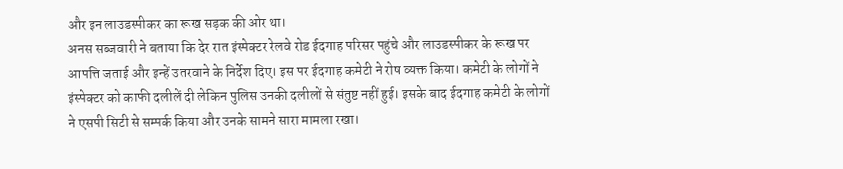और इन लाउडस्पीकर का रूख सड़क की ओर था।
अनस सब्जवारी ने बताया कि देर रात इंस्पेक्टर रेलवे रोड ईदगाह परिसर पहुंचे और लाउडस्पीकर के रूख पर आपत्ति जताई और इन्हें उतरवाने के निर्देश दिए। इस पर ईदगाह कमेटी ने रोष व्यक्त किया। कमेटी के लोगों ने इंस्पेक्टर को काफी दलीलें दी लेकिन पुलिस उनकी दलीलों से संतुष्ट नहीं हुई। इसके बाद ईदगाह कमेटी के लोगों ने एसपी सिटी से सम्पर्क किया और उनके सामने सारा मामला रखा।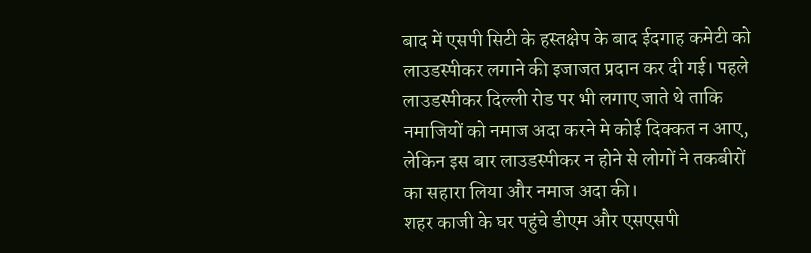बाद में एसपी सिटी के हस्तक्षेप के बाद ईदगाह कमेटी को लाउडस्पीकर लगाने की इजाजत प्रदान कर दी गई। पहले लाउडस्पीकर दिल्ली रोड पर भी लगाए जाते थे ताकि नमाजियों को नमाज अदा करने मे कोई दिक्कत न आए, लेकिन इस बार लाउडस्पीकर न होने से लोगों ने तकबीरों का सहारा लिया और नमाज अदा की।
शहर काजी के घर पहुंचे डीएम और एसएसपी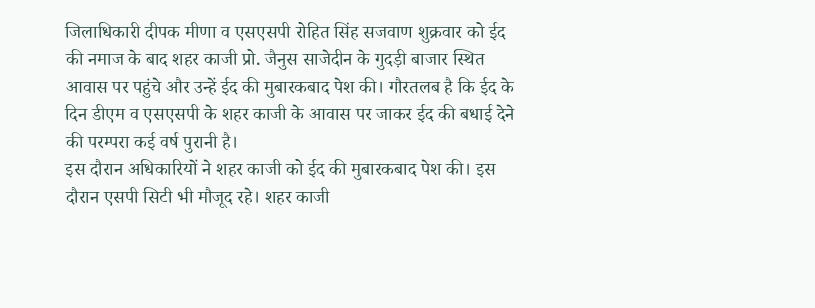जिलाधिकारी दीपक मीणा व एसएसपी रोहित सिंह सजवाण शुक्रवार को ईद की नमाज के बाद शहर काजी प्रो. जैनुस साजेदीन के गुदड़ी बाजार स्थित आवास पर पहुंचे और उन्हें ईद की मुबारकबाद पेश की। गौरतलब है कि ईद के दिन डीएम व एसएसपी के शहर काजी के आवास पर जाकर ईद की बधाई देने की परम्परा कई वर्ष पुरानी है।
इस दौरान अधिकारियों ने शहर काजी को ईद की मुबारकबाद पेश की। इस दौरान एसपी सिटी भी मौजूद रहे। शहर काजी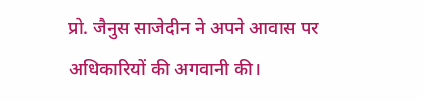प्रो. जैनुस साजेदीन ने अपने आवास पर अधिकारियों की अगवानी की।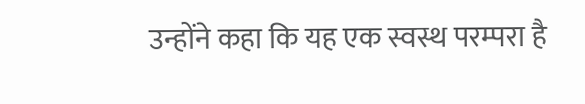उन्होंने कहा कि यह एक स्वस्थ परम्परा है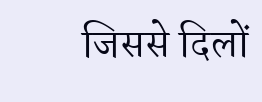जिससे दिलों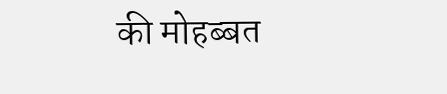की मोहब्बत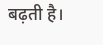बढ़ती है।